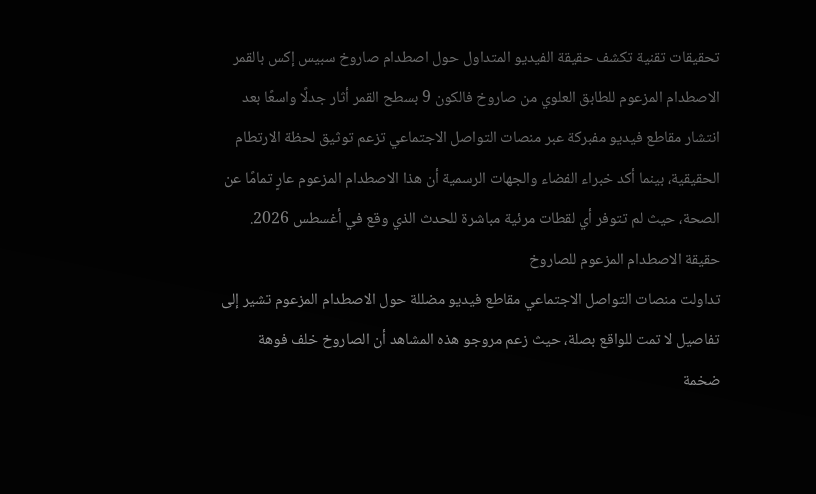تحقيقات تقنية تكشف حقيقة الفيديو المتداول حول اصطدام صاروخ سبيس إكس بالقمر
الاصطدام المزعوم للطابق العلوي من صاروخ فالكون 9 بسطح القمر أثار جدلًا واسعًا بعد انتشار مقاطع فيديو مفبركة عبر منصات التواصل الاجتماعي تزعم توثيق لحظة الارتطام الحقيقية، بينما أكد خبراء الفضاء والجهات الرسمية أن هذا الاصطدام المزعوم عارٍ تمامًا عن الصحة، حيث لم تتوفر أي لقطات مرئية مباشرة للحدث الذي وقع في أغسطس 2026.
حقيقة الاصطدام المزعوم للصاروخ
تداولت منصات التواصل الاجتماعي مقاطع فيديو مضللة حول الاصطدام المزعوم تشير إلى تفاصيل لا تمت للواقع بصلة، حيث زعم مروجو هذه المشاهد أن الصاروخ خلف فوهة ضخمة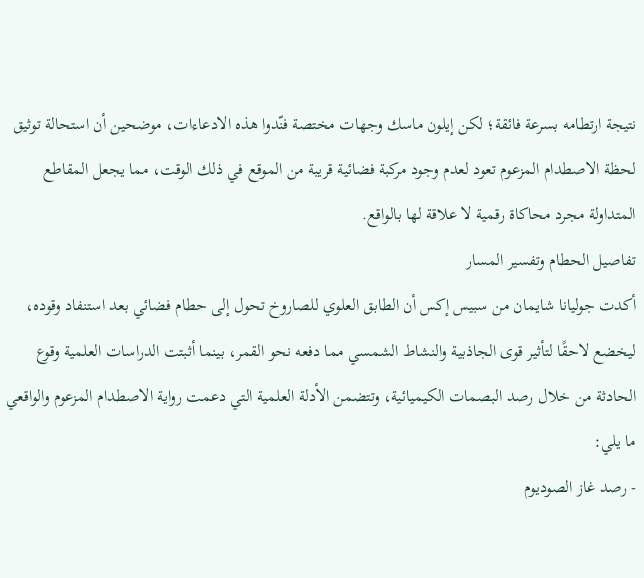نتيجة ارتطامه بسرعة فائقة؛ لكن إيلون ماسك وجهات مختصة فنّدوا هذه الادعاءات، موضحين أن استحالة توثيق لحظة الاصطدام المزعوم تعود لعدم وجود مركبة فضائية قريبة من الموقع في ذلك الوقت، مما يجعل المقاطع المتداولة مجرد محاكاة رقمية لا علاقة لها بالواقع.
تفاصيل الحطام وتفسير المسار
أكدت جوليانا شايمان من سبيس إكس أن الطابق العلوي للصاروخ تحول إلى حطام فضائي بعد استنفاد وقوده، ليخضع لاحقًا لتأثير قوى الجاذبية والنشاط الشمسي مما دفعه نحو القمر، بينما أثبتت الدراسات العلمية وقوع الحادثة من خلال رصد البصمات الكيميائية، وتتضمن الأدلة العلمية التي دعمت رواية الاصطدام المزعوم والواقعي ما يلي:
- رصد غاز الصوديوم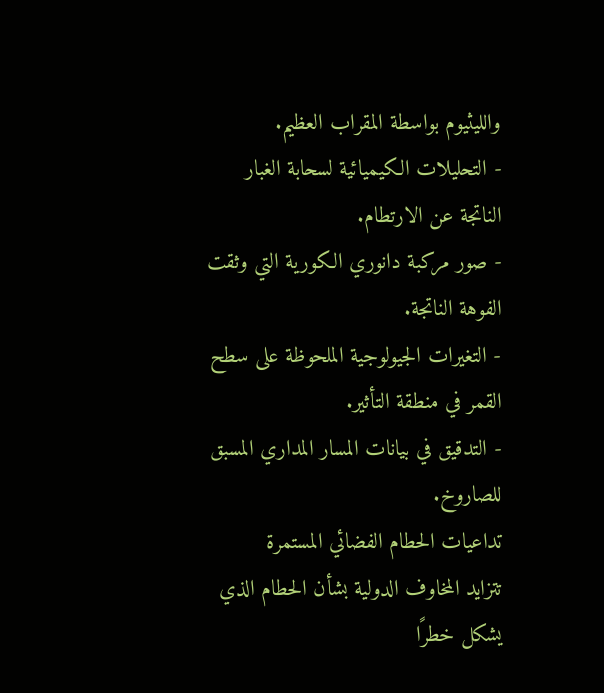والليثيوم بواسطة المقراب العظيم.
- التحليلات الكيميائية لسحابة الغبار الناتجة عن الارتطام.
- صور مركبة دانوري الكورية التي وثقت الفوهة الناتجة.
- التغيرات الجيولوجية الملحوظة على سطح القمر في منطقة التأثير.
- التدقيق في بيانات المسار المداري المسبق للصاروخ.
تداعيات الحطام الفضائي المستمرة
تتزايد المخاوف الدولية بشأن الحطام الذي يشكل خطرًا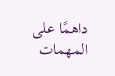داهمًا على المهمات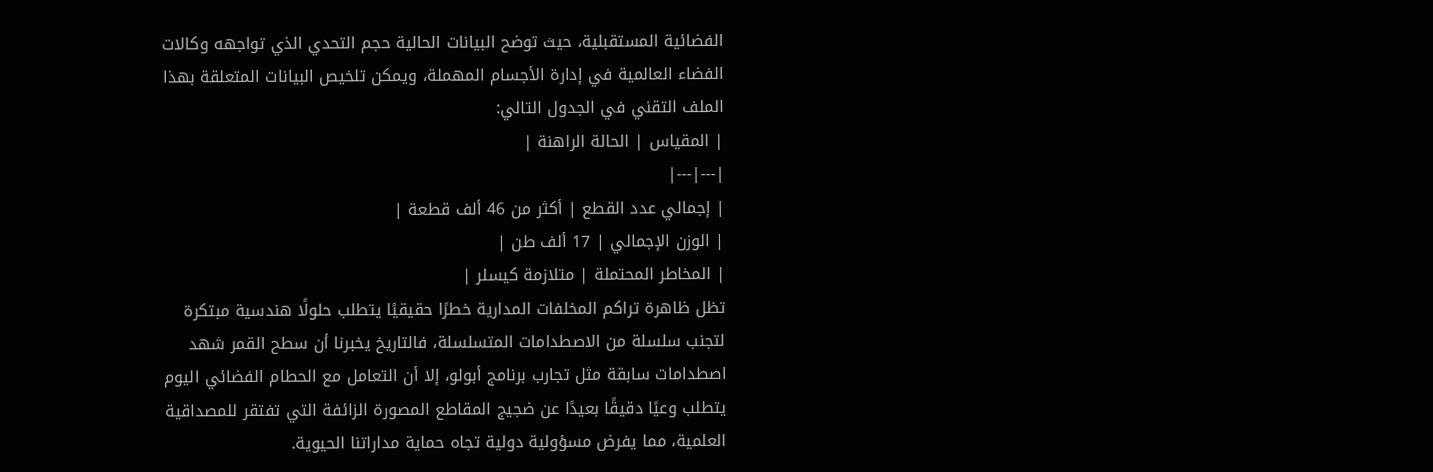الفضائية المستقبلية، حيث توضح البيانات الحالية حجم التحدي الذي تواجهه وكالات الفضاء العالمية في إدارة الأجسام المهملة، ويمكن تلخيص البيانات المتعلقة بهذا الملف التقني في الجدول التالي:
| المقياس | الحالة الراهنة |
|---|---|
| إجمالي عدد القطع | أكثر من 46 ألف قطعة |
| الوزن الإجمالي | 17 ألف طن |
| المخاطر المحتملة | متلازمة كيسلر |
تظل ظاهرة تراكم المخلفات المدارية خطرًا حقيقيًا يتطلب حلولًا هندسية مبتكرة لتجنب سلسلة من الاصطدامات المتسلسلة، فالتاريخ يخبرنا أن سطح القمر شهد اصطدامات سابقة مثل تجارب برنامج أبولو، إلا أن التعامل مع الحطام الفضائي اليوم يتطلب وعيًا دقيقًا بعيدًا عن ضجيج المقاطع المصورة الزائفة التي تفتقر للمصداقية العلمية، مما يفرض مسؤولية دولية تجاه حماية مداراتنا الحيوية.